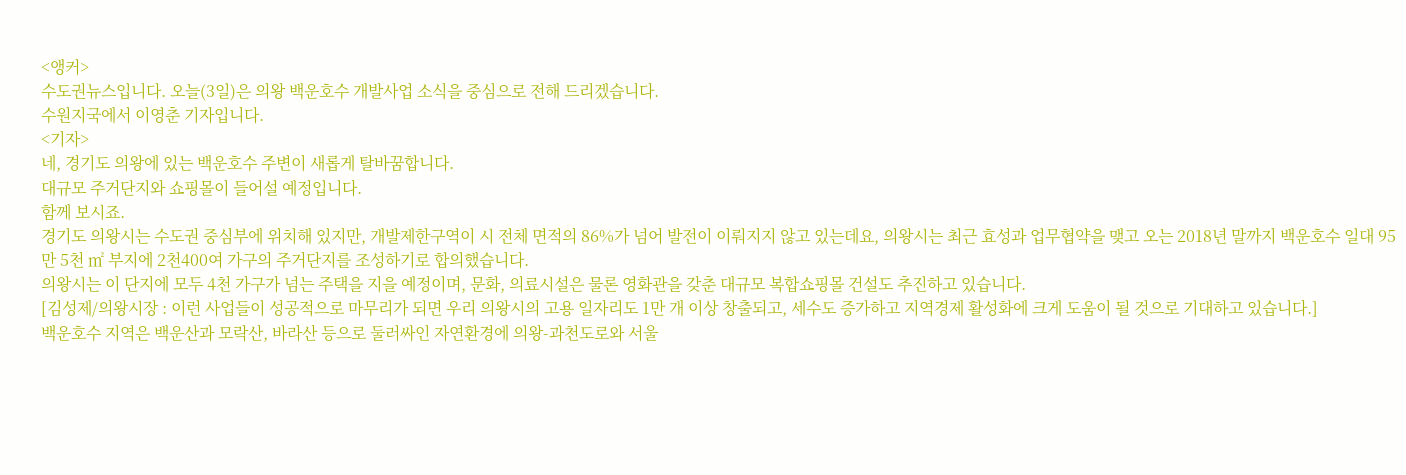<앵커>
수도권뉴스입니다. 오늘(3일)은 의왕 백운호수 개발사업 소식을 중심으로 전해 드리겠습니다.
수원지국에서 이영춘 기자입니다.
<기자>
네, 경기도 의왕에 있는 백운호수 주변이 새롭게 탈바꿈합니다.
대규모 주거단지와 쇼핑몰이 들어설 예정입니다.
함께 보시죠.
경기도 의왕시는 수도권 중심부에 위치해 있지만, 개발제한구역이 시 전체 면적의 86%가 넘어 발전이 이뤄지지 않고 있는데요, 의왕시는 최근 효성과 업무협약을 맺고 오는 2018년 말까지 백운호수 일대 95만 5천 ㎡ 부지에 2천400여 가구의 주거단지를 조성하기로 합의했습니다.
의왕시는 이 단지에 모두 4천 가구가 넘는 주택을 지을 예정이며, 문화, 의료시설은 물론 영화관을 갖춘 대규모 복합쇼핑몰 건설도 추진하고 있습니다.
[김성제/의왕시장 : 이런 사업들이 성공적으로 마무리가 되면 우리 의왕시의 고용 일자리도 1만 개 이상 창출되고, 세수도 증가하고 지역경제 활성화에 크게 도움이 될 것으로 기대하고 있습니다.]
백운호수 지역은 백운산과 모락산, 바라산 등으로 둘러싸인 자연환경에 의왕-과천도로와 서울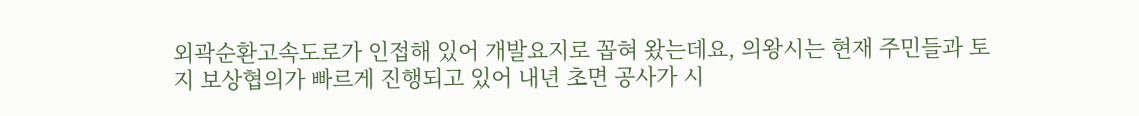외곽순환고속도로가 인접해 있어 개발요지로 꼽혀 왔는데요, 의왕시는 현재 주민들과 토지 보상협의가 빠르게 진행되고 있어 내년 초면 공사가 시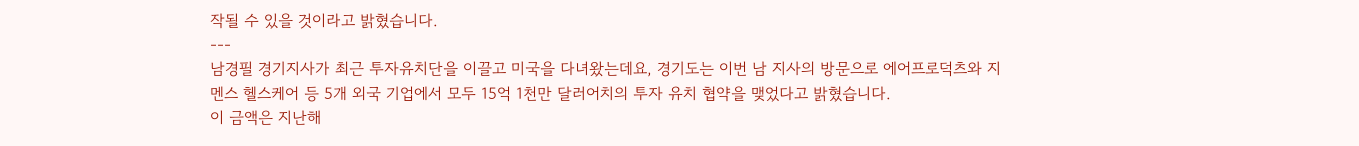작될 수 있을 것이라고 밝혔습니다.
---
남경필 경기지사가 최근 투자유치단을 이끌고 미국을 다녀왔는데요, 경기도는 이번 남 지사의 방문으로 에어프로덕츠와 지멘스 헬스케어 등 5개 외국 기업에서 모두 15억 1천만 달러어치의 투자 유치 협약을 맺었다고 밝혔습니다.
이 금액은 지난해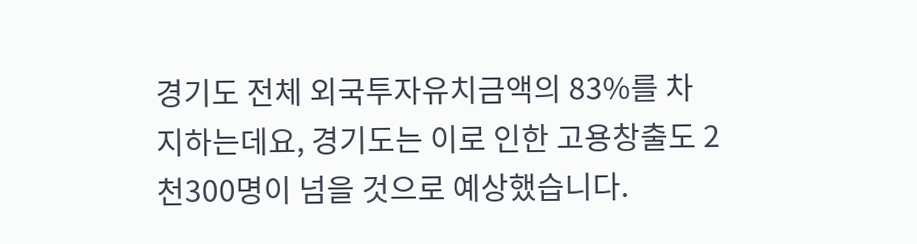경기도 전체 외국투자유치금액의 83%를 차지하는데요, 경기도는 이로 인한 고용창출도 2천300명이 넘을 것으로 예상했습니다.